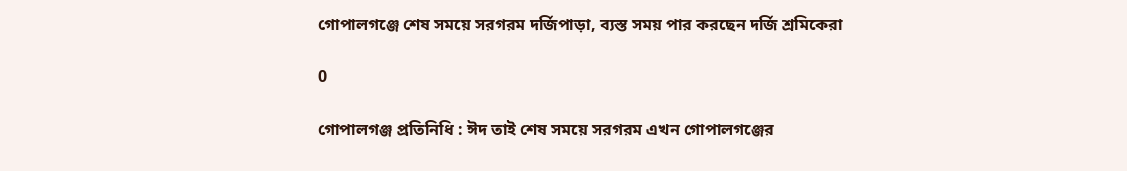গোপালগঞ্জে শেষ সময়ে সরগরম দর্জিপাড়া, ব্যস্ত সময় পার করছেন দর্জি শ্রমিকেরা

0

গোপালগঞ্জ প্রতিনিধি : ঈদ তাই শেষ সময়ে সরগরম এখন গোপালগঞ্জের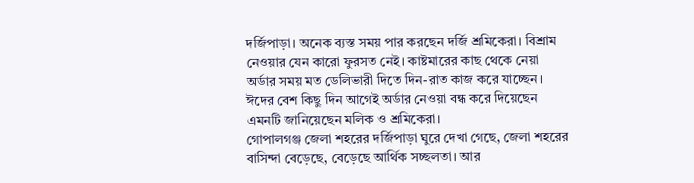দর্জিপাড়া। অনেক ব্যস্ত সময় পার করছেন দর্জি শ্রমিকেরা। বিশ্রাম নেওয়ার যেন কারো ফুরসত নেই। কাষ্টমারের কাছ থেকে নেয়া অর্ডার সময় মত ডেলিভারী দিতে দিন-রাত কাজ করে যাচ্ছেন। ঈদের বেশ কিছু দিন আগেই অর্ডার নেওয়া বন্ধ করে দিয়েছেন এমনটি জানিয়েছেন মলিক ও শ্রমিকেরা।
গোপালগঞ্জ জেলা শহরের দর্জিপাড়া ঘুরে দেখা গেছে, জেলা শহরের বাসিন্দা বেড়েছে, বেড়েছে আর্থিক সচ্ছলতা। আর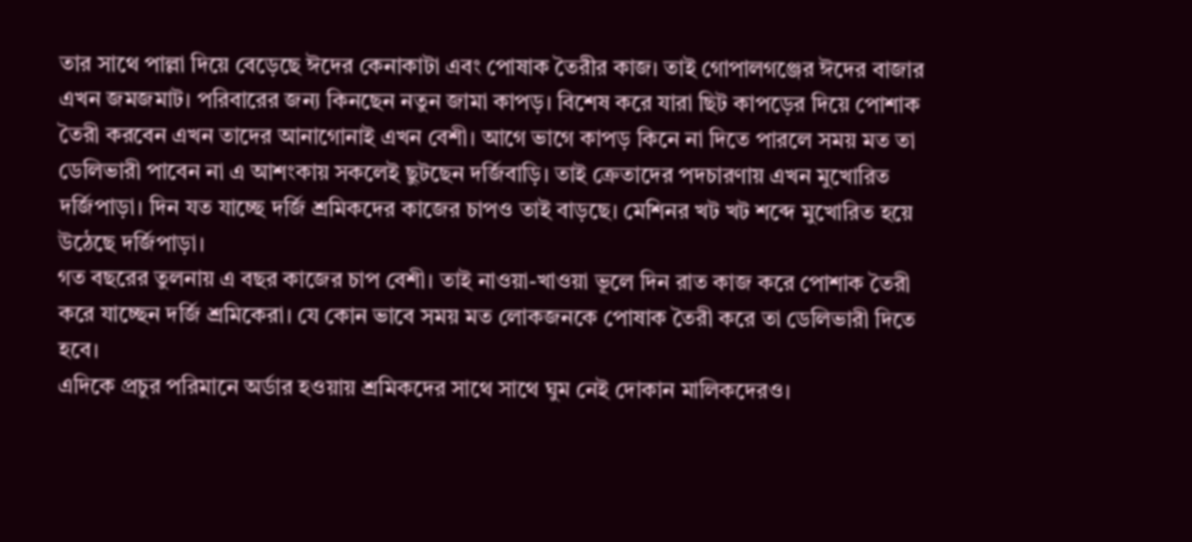তার সাথে পাল্লা দিয়ে বেড়েছে ঈদের কেনাকাটা এবং পোষাক তৈরীর কাজ। তাই গোপালগঞ্জের ঈদের বাজার এখন জমজমাট। পরিবারের জন্য কিনছেন নতুন জামা কাপড়। বিশেষ করে যারা ছিট কাপড়ের দিয়ে পোশাক তৈরী করবেন এখন তাদের আনাগোনাই এখন বেশী। আগে ভাগে কাপড় কিনে না দিতে পারলে সময় মত তা ডেলিভারী পাবেন না এ আশংকায় সকলেই ছুটছেন দর্জিবাড়ি। তাই ক্রেতাদের পদচারণায় এখন মুখোরিত দর্জিপাড়া। দিন যত যাচ্ছে দর্জি শ্রমিকদের কাজের চাপও তাই বাড়ছে। মেশিনর খট খট শব্দে মুখোরিত হয়ে উঠেছে দর্জিপাড়া।
গত বছরের তুলনায় এ বছর কাজের চাপ বেশী। তাই নাওয়া-খাওয়া ভূলে দিন রাত কাজ করে পোশাক তৈরী করে যাচ্ছেন দর্জি শ্রমিকেরা। যে কোন ভাবে সময় মত লোকজনকে পোষাক তৈরী করে তা ডেলিভারী দিতে হবে।
এদিকে প্রচুর পরিমানে অর্ডার হওয়ায় শ্রমিকদের সাথে সাথে ঘুম নেই দোকান মালিকদেরও।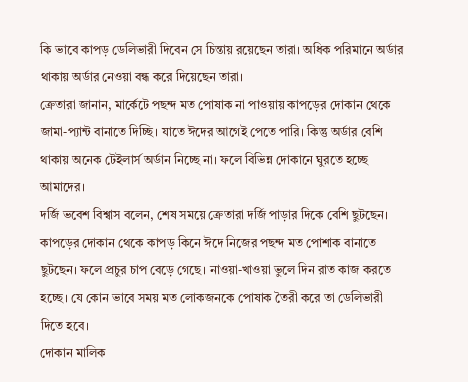কি ভাবে কাপড় ডেলিভারী দিবেন সে চিন্তায় রয়েছেন তারা। অধিক পরিমানে অর্ডার থাকায় অর্ডার নেওয়া বন্ধ করে দিয়েছেন তারা।
ক্রেতারা জানান, মার্কেটে পছন্দ মত পোষাক না পাওয়ায় কাপড়ের দোকান থেকে জামা-প্যান্ট বানাতে দিচ্ছি। যাতে ঈদের আগেই পেতে পারি। কিন্তু অর্ডার বেশি থাকায় অনেক টেইলার্স অর্ডান নিচ্ছে না। ফলে বিভিন্ন দোকানে ঘুরতে হচ্ছে আমাদের।
দর্জি ভবেশ বিশ্বাস বলেন, শেষ সময়ে ক্রেতারা দর্জি পাড়ার দিকে বেশি ছুটছেন। কাপড়ের দোকান থেকে কাপড় কিনে ঈদে নিজের পছন্দ মত পোশাক বানাতে ছুটছেন। ফলে প্রচুর চাপ বেড়ে গেছে। নাওয়া-খাওয়া ভুলে দিন রাত কাজ করতে হচ্ছে। যে কোন ভাবে সময় মত লোকজনকে পোষাক তৈরী করে তা ডেলিভারী দিতে হবে।
দোকান মালিক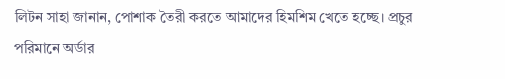লিটন সাহা জানান, পোশাক তৈরী করতে আমাদের হিমশিম খেতে হচ্ছে। প্রচুর পরিমানে অর্ডার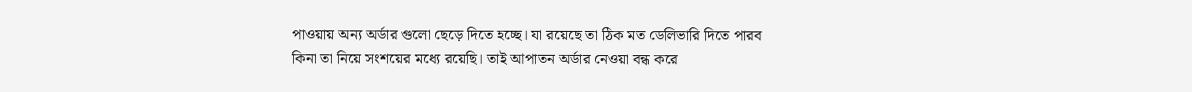পাওয়ায় অন্য অর্ডার গুলো ছেড়ে দিতে হচ্ছে। যা রয়েছে তা ঠিক মত ডেলিভারি দিতে পারব কিনা তা নিয়ে সংশয়ের মধ্যে রয়েছি। তাই আপাতন অর্ডার নেওয়া বন্ধ করে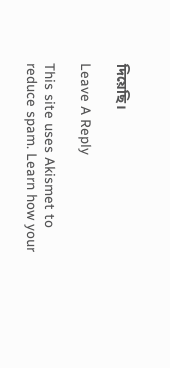দিয়েছি।

Leave A Reply

This site uses Akismet to reduce spam. Learn how your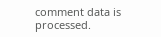comment data is processed.